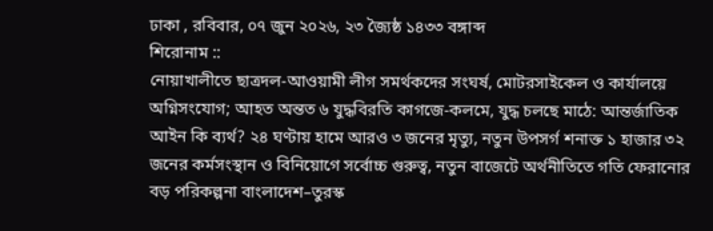ঢাকা , রবিবার, ০৭ জুন ২০২৬, ২৩ জ্যৈষ্ঠ ১৪৩৩ বঙ্গাব্দ
শিরোনাম ::
নোয়াখালীতে ছাত্রদল-আওয়ামী লীগ সমর্থকদের সংঘর্ষ, মোটরসাইকেল ও কার্যালয়ে অগ্নিসংযোগ; আহত অন্তত ৬ যুদ্ধবিরতি কাগজে-কলমে, যুদ্ধ চলছে মাঠে: আন্তর্জাতিক আইন কি ব্যর্থ? ২৪ ঘণ্টায় হামে আরও ৩ জনের মৃত্যু, নতুন উপসর্গ শনাক্ত ১ হাজার ৩২ জনের কর্মসংস্থান ও বিনিয়োগে সর্বোচ্চ গুরুত্ব, নতুন বাজেটে অর্থনীতিতে গতি ফেরানোর বড় পরিকল্পনা বাংলাদেশ–তুরস্ক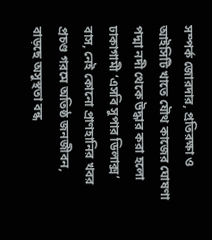সম্পর্ক জোরদার, প্রতিরক্ষা ও আইসিটি খাতে যৌথ কাজের ঘোষণা পদ্মা নদী থেকে উদ্ধার করা হলো ঢাকাগামী ‘এসবি সুপার ডিলাক্স’ বাস, নেই কোনো প্রাণহানির খবর প্রচণ্ড গরমে অতিষ্ঠ জনজীবন, বাড়ছে অসুস্থতা বন্ধ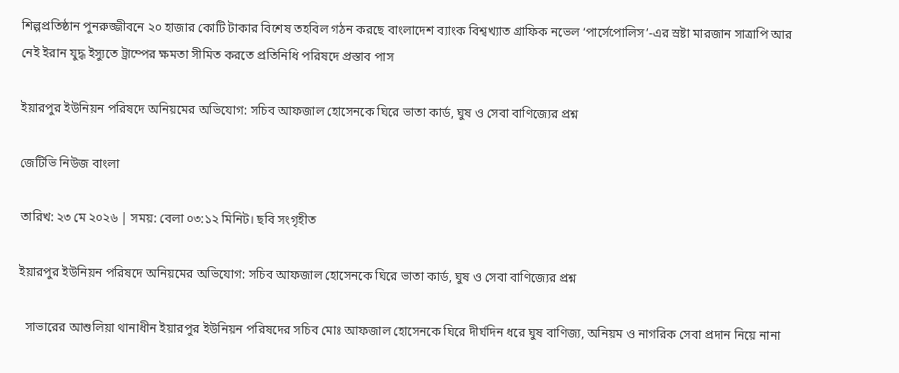শিল্পপ্রতিষ্ঠান পুনরুজ্জীবনে ২০ হাজার কোটি টাকার বিশেষ তহবিল গঠন করছে বাংলাদেশ ব্যাংক বিশ্বখ্যাত গ্রাফিক নভেল ‘পার্সেপোলিস’-এর স্রষ্টা মারজান সাত্রাপি আর নেই ইরান যুদ্ধ ইস্যুতে ট্রাম্পের ক্ষমতা সীমিত করতে প্রতিনিধি পরিষদে প্রস্তাব পাস

ইয়ারপুর ইউনিয়ন পরিষদে অনিয়মের অভিযোগ: সচিব আফজাল হোসেনকে ঘিরে ভাতা কার্ড, ঘুষ ও সেবা বাণিজ্যের প্রশ্ন

জেটিভি নিউজ বাংলা

তারিখ: ২৩ মে ২০২৬ | সময়: বেলা ০৩:১২ মিনিট। ছবি সংগৃহীত

ইয়ারপুর ইউনিয়ন পরিষদে অনিয়মের অভিযোগ: সচিব আফজাল হোসেনকে ঘিরে ভাতা কার্ড, ঘুষ ও সেবা বাণিজ্যের প্রশ্ন

  সাভারের আশুলিয়া থানাধীন ইয়ারপুর ইউনিয়ন পরিষদের সচিব মোঃ আফজাল হোসেনকে ঘিরে দীর্ঘদিন ধরে ঘুষ বাণিজ্য, অনিয়ম ও নাগরিক সেবা প্রদান নিয়ে নানা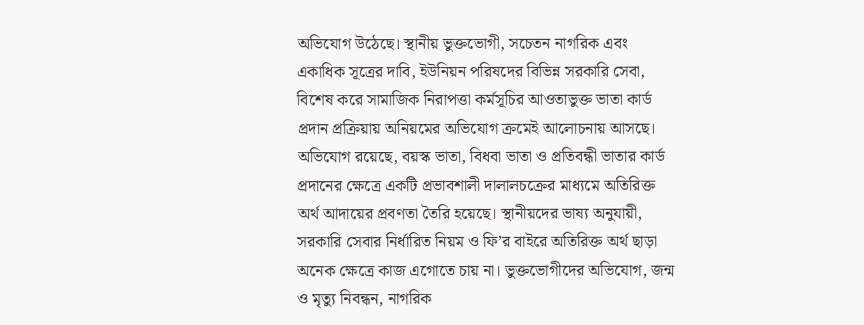অভিযোগ উঠেছে। স্থানীয় ভুক্তভোগী, সচেতন নাগরিক এবং একাধিক সূত্রের দাবি, ইউনিয়ন পরিষদের বিভিন্ন সরকারি সেবা, বিশেষ করে সামাজিক নিরাপত্তা কর্মসূচির আওতাভুক্ত ভাতা কার্ড প্রদান প্রক্রিয়ায় অনিয়মের অভিযোগ ক্রমেই আলোচনায় আসছে। অভিযোগ রয়েছে, বয়স্ক ভাতা, বিধবা ভাতা ও প্রতিবন্ধী ভাতার কার্ড প্রদানের ক্ষেত্রে একটি প্রভাবশালী দালালচক্রের মাধ্যমে অতিরিক্ত অর্থ আদায়ের প্রবণতা তৈরি হয়েছে। স্থানীয়দের ভাষ্য অনুযায়ী, সরকারি সেবার নির্ধারিত নিয়ম ও ফি’র বাইরে অতিরিক্ত অর্থ ছাড়া অনেক ক্ষেত্রে কাজ এগোতে চায় না। ভুক্তভোগীদের অভিযোগ, জন্ম ও মৃত্যু নিবন্ধন, নাগরিক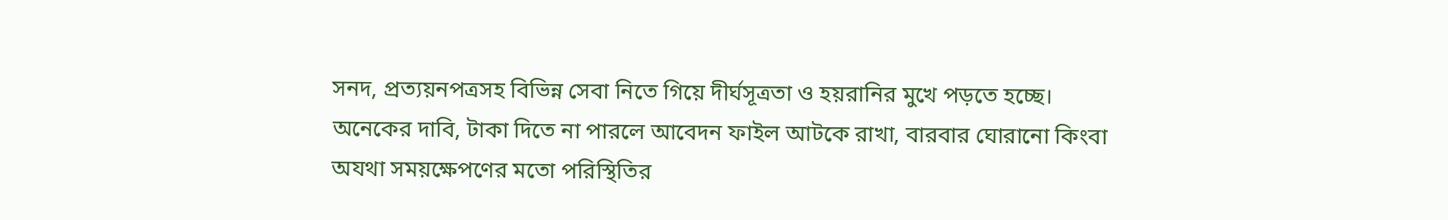সনদ, প্রত্যয়নপত্রসহ বিভিন্ন সেবা নিতে গিয়ে দীর্ঘসূত্রতা ও হয়রানির মুখে পড়তে হচ্ছে। অনেকের দাবি, টাকা দিতে না পারলে আবেদন ফাইল আটকে রাখা, বারবার ঘোরানো কিংবা অযথা সময়ক্ষেপণের মতো পরিস্থিতির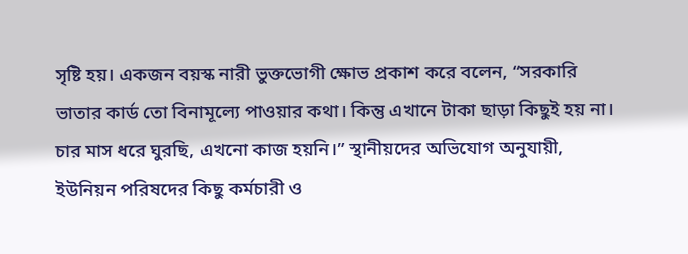সৃষ্টি হয়। একজন বয়স্ক নারী ভুক্তভোগী ক্ষোভ প্রকাশ করে বলেন, “সরকারি ভাতার কার্ড তো বিনামূল্যে পাওয়ার কথা। কিন্তু এখানে টাকা ছাড়া কিছুই হয় না। চার মাস ধরে ঘুরছি, এখনো কাজ হয়নি।” স্থানীয়দের অভিযোগ অনুযায়ী, ইউনিয়ন পরিষদের কিছু কর্মচারী ও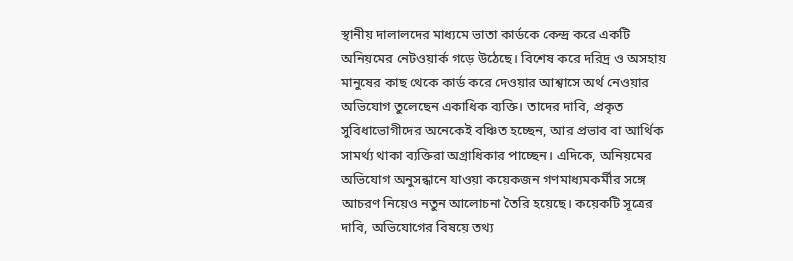স্থানীয় দালালদের মাধ্যমে ভাতা কার্ডকে কেন্দ্র করে একটি অনিয়মের নেটওয়ার্ক গড়ে উঠেছে। বিশেষ করে দরিদ্র ও অসহায় মানুষের কাছ থেকে কার্ড করে দেওয়ার আশ্বাসে অর্থ নেওয়ার অভিযোগ তুলেছেন একাধিক ব্যক্তি। তাদের দাবি, প্রকৃত সুবিধাভোগীদের অনেকেই বঞ্চিত হচ্ছেন, আর প্রভাব বা আর্থিক সামর্থ্য থাকা ব্যক্তিরা অগ্রাধিকার পাচ্ছেন। এদিকে, অনিয়মের অভিযোগ অনুসন্ধানে যাওয়া কয়েকজন গণমাধ্যমকর্মীর সঙ্গে আচরণ নিয়েও নতুন আলোচনা তৈরি হয়েছে। কয়েকটি সূত্রের দাবি, অভিযোগের বিষয়ে তথ্য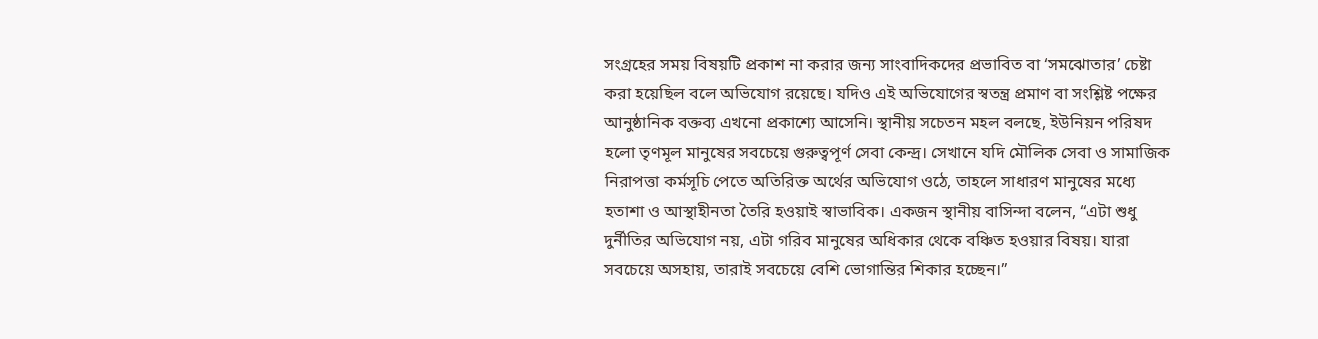সংগ্রহের সময় বিষয়টি প্রকাশ না করার জন্য সাংবাদিকদের প্রভাবিত বা ‘সমঝোতার’ চেষ্টা করা হয়েছিল বলে অভিযোগ রয়েছে। যদিও এই অভিযোগের স্বতন্ত্র প্রমাণ বা সংশ্লিষ্ট পক্ষের আনুষ্ঠানিক বক্তব্য এখনো প্রকাশ্যে আসেনি। স্থানীয় সচেতন মহল বলছে, ইউনিয়ন পরিষদ হলো তৃণমূল মানুষের সবচেয়ে গুরুত্বপূর্ণ সেবা কেন্দ্র। সেখানে যদি মৌলিক সেবা ও সামাজিক নিরাপত্তা কর্মসূচি পেতে অতিরিক্ত অর্থের অভিযোগ ওঠে, তাহলে সাধারণ মানুষের মধ্যে হতাশা ও আস্থাহীনতা তৈরি হওয়াই স্বাভাবিক। একজন স্থানীয় বাসিন্দা বলেন, “এটা শুধু দুর্নীতির অভিযোগ নয়, এটা গরিব মানুষের অধিকার থেকে বঞ্চিত হওয়ার বিষয়। যারা সবচেয়ে অসহায়, তারাই সবচেয়ে বেশি ভোগান্তির শিকার হচ্ছেন।”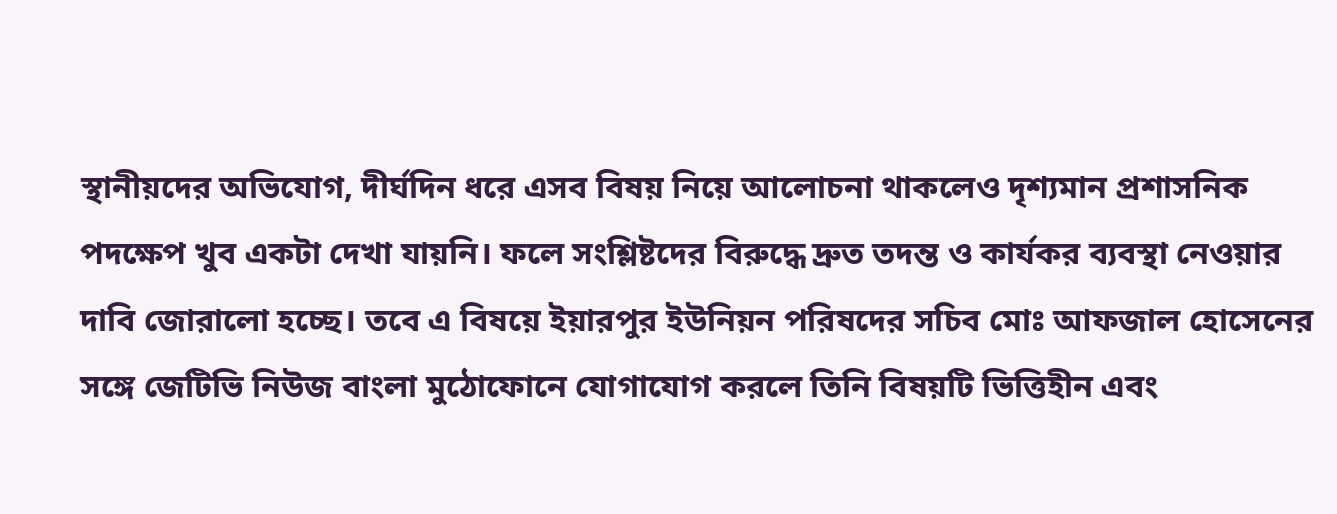স্থানীয়দের অভিযোগ, দীর্ঘদিন ধরে এসব বিষয় নিয়ে আলোচনা থাকলেও দৃশ্যমান প্রশাসনিক পদক্ষেপ খুব একটা দেখা যায়নি। ফলে সংশ্লিষ্টদের বিরুদ্ধে দ্রুত তদন্ত ও কার্যকর ব্যবস্থা নেওয়ার দাবি জোরালো হচ্ছে। তবে এ বিষয়ে ইয়ারপুর ইউনিয়ন পরিষদের সচিব মোঃ আফজাল হোসেনের সঙ্গে জেটিভি নিউজ বাংলা মুঠোফোনে যোগাযোগ করলে তিনি বিষয়টি ভিত্তিহীন এবং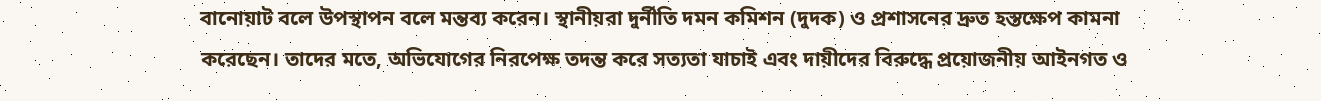বানোয়াট বলে উপস্থাপন বলে মন্তব্য করেন। স্থানীয়রা দুর্নীতি দমন কমিশন (দুদক) ও প্রশাসনের দ্রুত হস্তক্ষেপ কামনা করেছেন। তাদের মতে, অভিযোগের নিরপেক্ষ তদন্ত করে সত্যতা যাচাই এবং দায়ীদের বিরুদ্ধে প্রয়োজনীয় আইনগত ও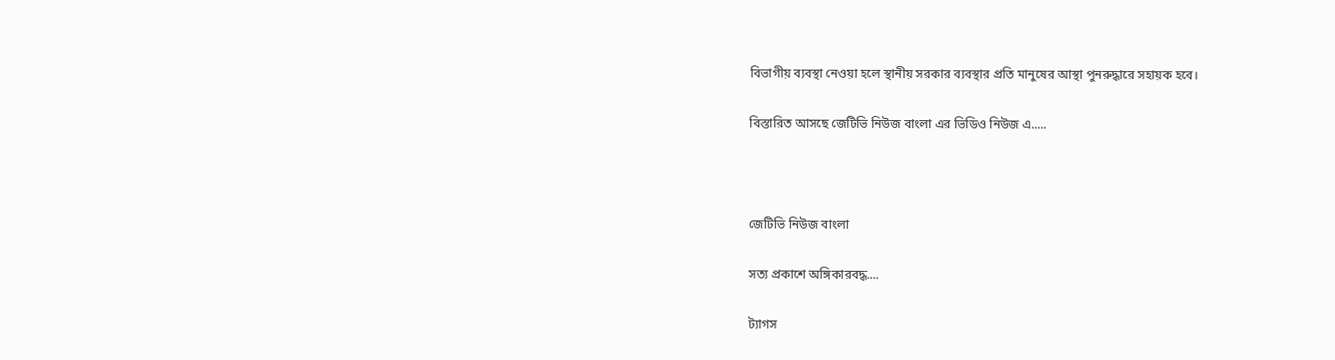বিভাগীয় ব্যবস্থা নেওয়া হলে স্থানীয় সরকার ব্যবস্থার প্রতি মানুষের আস্থা পুনরুদ্ধারে সহায়ক হবে।

বিস্তারিত আসছে জেটিভি নিউজ বাংলা এর ভিডিও নিউজ এ.....



জেটিভি নিউজ বাংলা

সত্য প্রকাশে অঙ্গিকারবদ্ধ....

ট্যাগস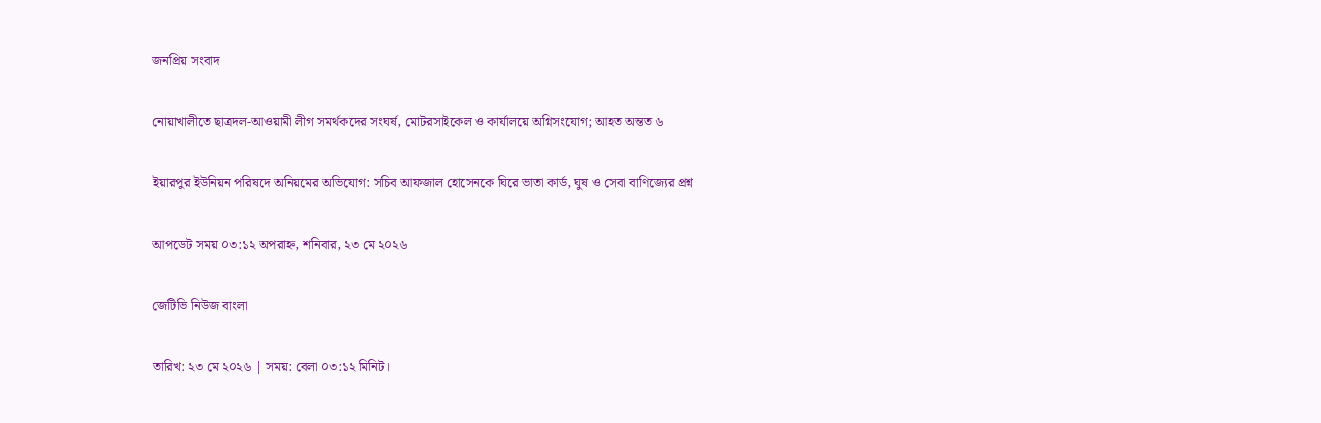জনপ্রিয় সংবাদ

নোয়াখালীতে ছাত্রদল-আওয়ামী লীগ সমর্থকদের সংঘর্ষ, মোটরসাইকেল ও কার্যালয়ে অগ্নিসংযোগ; আহত অন্তত ৬

ইয়ারপুর ইউনিয়ন পরিষদে অনিয়মের অভিযোগ: সচিব আফজাল হোসেনকে ঘিরে ভাতা কার্ড, ঘুষ ও সেবা বাণিজ্যের প্রশ্ন

আপডেট সময় ০৩:১২ অপরাহ্ন, শনিবার, ২৩ মে ২০২৬

জেটিভি নিউজ বাংলা

তারিখ: ২৩ মে ২০২৬ | সময়: বেলা ০৩:১২ মিনিট।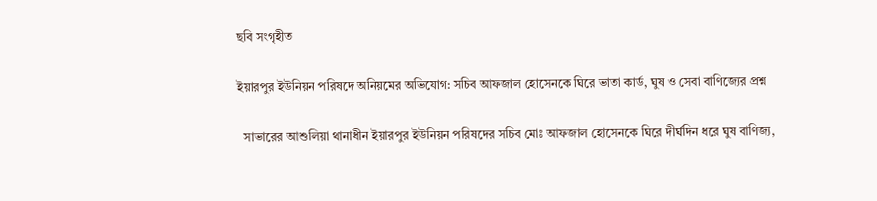ছবি সংগৃহীত

ইয়ারপুর ইউনিয়ন পরিষদে অনিয়মের অভিযোগ: সচিব আফজাল হোসেনকে ঘিরে ভাতা কার্ড, ঘুষ ও সেবা বাণিজ্যের প্রশ্ন

  সাভারের আশুলিয়া থানাধীন ইয়ারপুর ইউনিয়ন পরিষদের সচিব মোঃ আফজাল হোসেনকে ঘিরে দীর্ঘদিন ধরে ঘুষ বাণিজ্য,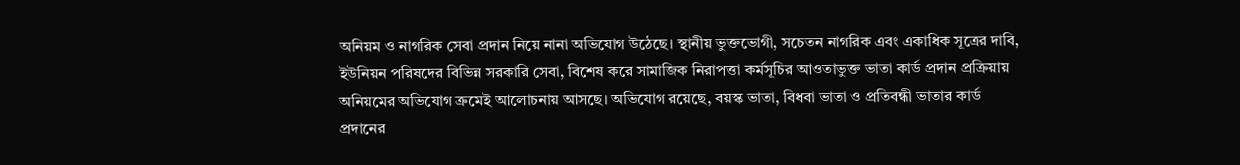অনিয়ম ও নাগরিক সেবা প্রদান নিয়ে নানা অভিযোগ উঠেছে। স্থানীয় ভুক্তভোগী, সচেতন নাগরিক এবং একাধিক সূত্রের দাবি, ইউনিয়ন পরিষদের বিভিন্ন সরকারি সেবা, বিশেষ করে সামাজিক নিরাপত্তা কর্মসূচির আওতাভুক্ত ভাতা কার্ড প্রদান প্রক্রিয়ায় অনিয়মের অভিযোগ ক্রমেই আলোচনায় আসছে। অভিযোগ রয়েছে, বয়স্ক ভাতা, বিধবা ভাতা ও প্রতিবন্ধী ভাতার কার্ড প্রদানের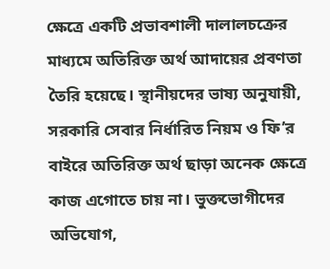ক্ষেত্রে একটি প্রভাবশালী দালালচক্রের মাধ্যমে অতিরিক্ত অর্থ আদায়ের প্রবণতা তৈরি হয়েছে। স্থানীয়দের ভাষ্য অনুযায়ী, সরকারি সেবার নির্ধারিত নিয়ম ও ফি’র বাইরে অতিরিক্ত অর্থ ছাড়া অনেক ক্ষেত্রে কাজ এগোতে চায় না। ভুক্তভোগীদের অভিযোগ,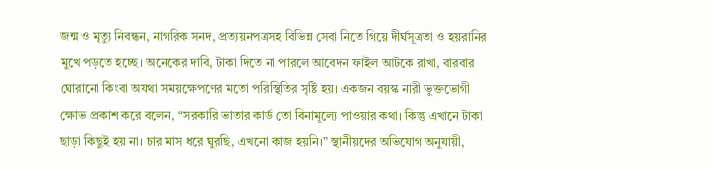জন্ম ও মৃত্যু নিবন্ধন, নাগরিক সনদ, প্রত্যয়নপত্রসহ বিভিন্ন সেবা নিতে গিয়ে দীর্ঘসূত্রতা ও হয়রানির মুখে পড়তে হচ্ছে। অনেকের দাবি, টাকা দিতে না পারলে আবেদন ফাইল আটকে রাখা, বারবার ঘোরানো কিংবা অযথা সময়ক্ষেপণের মতো পরিস্থিতির সৃষ্টি হয়। একজন বয়স্ক নারী ভুক্তভোগী ক্ষোভ প্রকাশ করে বলেন, “সরকারি ভাতার কার্ড তো বিনামূল্যে পাওয়ার কথা। কিন্তু এখানে টাকা ছাড়া কিছুই হয় না। চার মাস ধরে ঘুরছি, এখনো কাজ হয়নি।” স্থানীয়দের অভিযোগ অনুযায়ী,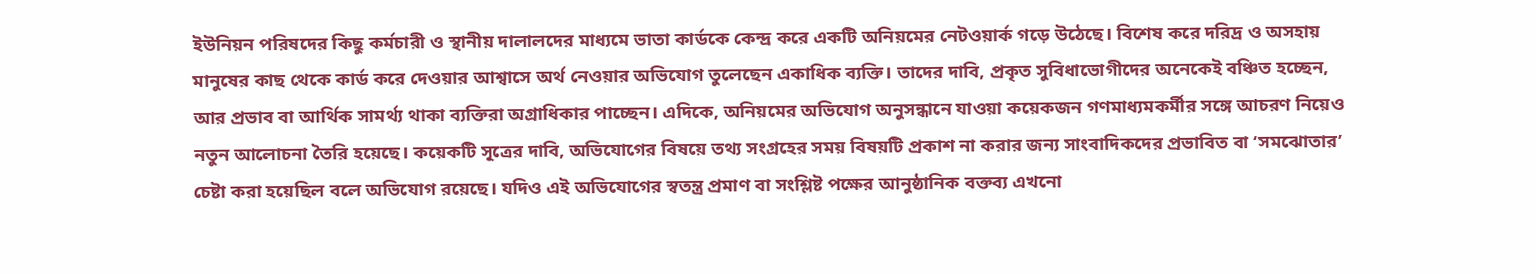ইউনিয়ন পরিষদের কিছু কর্মচারী ও স্থানীয় দালালদের মাধ্যমে ভাতা কার্ডকে কেন্দ্র করে একটি অনিয়মের নেটওয়ার্ক গড়ে উঠেছে। বিশেষ করে দরিদ্র ও অসহায় মানুষের কাছ থেকে কার্ড করে দেওয়ার আশ্বাসে অর্থ নেওয়ার অভিযোগ তুলেছেন একাধিক ব্যক্তি। তাদের দাবি, প্রকৃত সুবিধাভোগীদের অনেকেই বঞ্চিত হচ্ছেন, আর প্রভাব বা আর্থিক সামর্থ্য থাকা ব্যক্তিরা অগ্রাধিকার পাচ্ছেন। এদিকে, অনিয়মের অভিযোগ অনুসন্ধানে যাওয়া কয়েকজন গণমাধ্যমকর্মীর সঙ্গে আচরণ নিয়েও নতুন আলোচনা তৈরি হয়েছে। কয়েকটি সূত্রের দাবি, অভিযোগের বিষয়ে তথ্য সংগ্রহের সময় বিষয়টি প্রকাশ না করার জন্য সাংবাদিকদের প্রভাবিত বা ‘সমঝোতার’ চেষ্টা করা হয়েছিল বলে অভিযোগ রয়েছে। যদিও এই অভিযোগের স্বতন্ত্র প্রমাণ বা সংশ্লিষ্ট পক্ষের আনুষ্ঠানিক বক্তব্য এখনো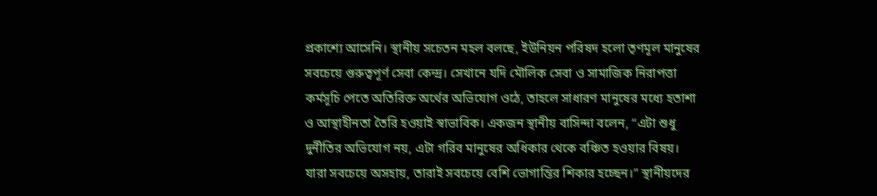প্রকাশ্যে আসেনি। স্থানীয় সচেতন মহল বলছে, ইউনিয়ন পরিষদ হলো তৃণমূল মানুষের সবচেয়ে গুরুত্বপূর্ণ সেবা কেন্দ্র। সেখানে যদি মৌলিক সেবা ও সামাজিক নিরাপত্তা কর্মসূচি পেতে অতিরিক্ত অর্থের অভিযোগ ওঠে, তাহলে সাধারণ মানুষের মধ্যে হতাশা ও আস্থাহীনতা তৈরি হওয়াই স্বাভাবিক। একজন স্থানীয় বাসিন্দা বলেন, “এটা শুধু দুর্নীতির অভিযোগ নয়, এটা গরিব মানুষের অধিকার থেকে বঞ্চিত হওয়ার বিষয়। যারা সবচেয়ে অসহায়, তারাই সবচেয়ে বেশি ভোগান্তির শিকার হচ্ছেন।” স্থানীয়দের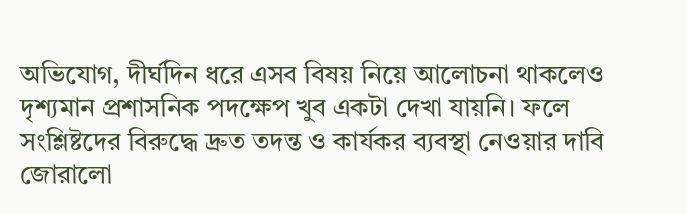অভিযোগ, দীর্ঘদিন ধরে এসব বিষয় নিয়ে আলোচনা থাকলেও দৃশ্যমান প্রশাসনিক পদক্ষেপ খুব একটা দেখা যায়নি। ফলে সংশ্লিষ্টদের বিরুদ্ধে দ্রুত তদন্ত ও কার্যকর ব্যবস্থা নেওয়ার দাবি জোরালো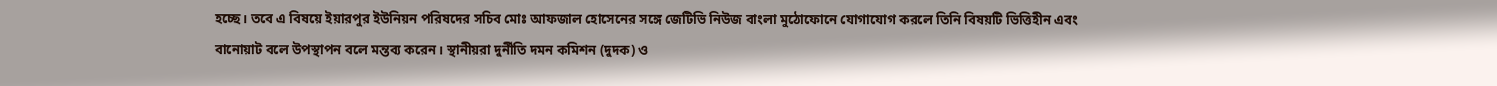হচ্ছে। তবে এ বিষয়ে ইয়ারপুর ইউনিয়ন পরিষদের সচিব মোঃ আফজাল হোসেনের সঙ্গে জেটিভি নিউজ বাংলা মুঠোফোনে যোগাযোগ করলে তিনি বিষয়টি ভিত্তিহীন এবং বানোয়াট বলে উপস্থাপন বলে মন্তব্য করেন। স্থানীয়রা দুর্নীতি দমন কমিশন (দুদক) ও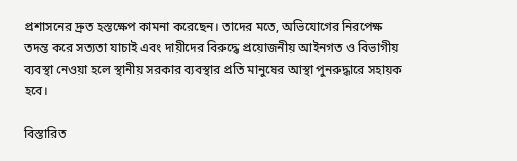প্রশাসনের দ্রুত হস্তক্ষেপ কামনা করেছেন। তাদের মতে, অভিযোগের নিরপেক্ষ তদন্ত করে সত্যতা যাচাই এবং দায়ীদের বিরুদ্ধে প্রয়োজনীয় আইনগত ও বিভাগীয় ব্যবস্থা নেওয়া হলে স্থানীয় সরকার ব্যবস্থার প্রতি মানুষের আস্থা পুনরুদ্ধারে সহায়ক হবে।

বিস্তারিত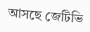আসছে জেটিভি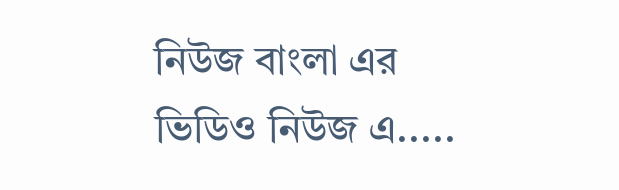নিউজ বাংলা এর ভিডিও নিউজ এ.....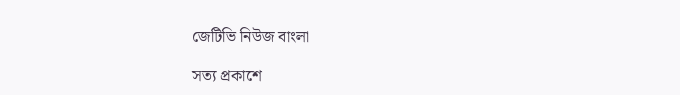জেটিভি নিউজ বাংলা

সত্য প্রকাশে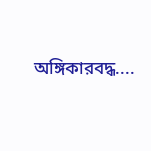অঙ্গিকারবদ্ধ....